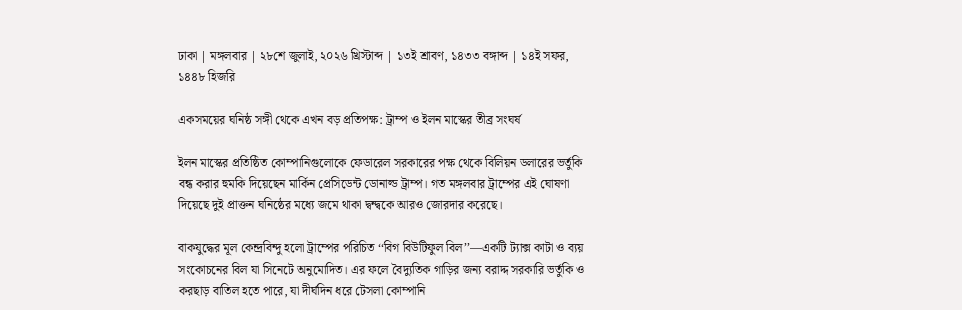ঢাকা | মঙ্গলবার | ২৮শে জুলাই, ২০২৬ খ্রিস্টাব্দ | ১৩ই শ্রাবণ, ১৪৩৩ বঙ্গাব্দ | ১৪ই সফর, ১৪৪৮ হিজরি

একসময়ের ঘনিষ্ঠ সঙ্গী থেকে এখন বড় প্রতিপক্ষ: ট্রাম্প ও ইলন মাস্কের তীব্র সংঘর্ষ

ইলন মাস্কের প্রতিষ্ঠিত কোম্পানিগুলোকে ফেডারেল সরকারের পক্ষ থেকে বিলিয়ন ডলারের ভর্তুকি বন্ধ করার হুমকি দিয়েছেন মার্কিন প্রেসিডেন্ট ডোনাল্ড ট্রাম্প। গত মঙ্গলবার ট্রাম্পের এই ঘোষণা দিয়েছে দুই প্রাক্তন ঘনিষ্ঠের মধ্যে জমে থাকা দ্বন্দ্বকে আরও জোরদার করেছে।

বাকযুদ্ধের মূল কেন্দ্রবিন্দু হলো ট্রাম্পের পরিচিত ‘‘বিগ বিউটিফুল বিল’’—একটি ট্যাক্স কাটা ও ব্যয় সংকোচনের বিল যা সিনেটে অনুমোদিত। এর ফলে বৈদ্যুতিক গাড়ির জন্য বরাদ্দ সরকারি ভর্তুকি ও করছাড় বাতিল হতে পারে, যা দীর্ঘদিন ধরে টেসলা কোম্পানি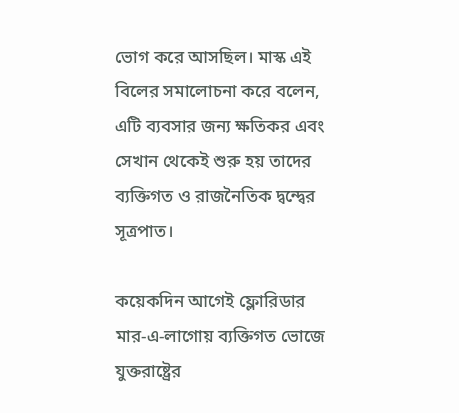ভোগ করে আসছিল। মাস্ক এই বিলের সমালোচনা করে বলেন, এটি ব্যবসার জন্য ক্ষতিকর এবং সেখান থেকেই শুরু হয় তাদের ব্যক্তিগত ও রাজনৈতিক দ্বন্দ্বের সূত্রপাত।

কয়েকদিন আগেই ফ্লোরিডার মার-এ-লাগোয় ব্যক্তিগত ভোজে যুক্তরাষ্ট্রের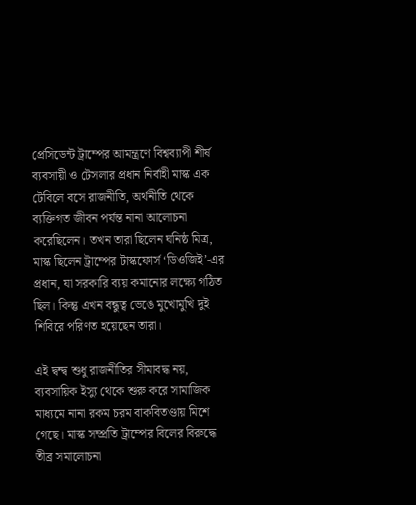প্রেসিডেন্ট ট্রাম্পের আমন্ত্রণে বিশ্বব্যাপী শীর্ষ ব্যবসায়ী ও টেসলার প্রধান নির্বাহী মাস্ক এক টেবিলে বসে রাজনীতি, অর্থনীতি থেকে ব্যক্তিগত জীবন পর্যন্ত নানা আলোচনা করেছিলেন। তখন তারা ছিলেন ঘনিষ্ঠ মিত্র, মাস্ক ছিলেন ট্রাম্পের টাস্কফোর্স ‘ডিওজিই’-এর প্রধান, যা সরকারি ব্যয় কমানোর লক্ষ্যে গঠিত ছিল। কিন্তু এখন বন্ধুত্ব ভেঙে মুখোমুখি দুই শিবিরে পরিণত হয়েছেন তারা।

এই দ্বন্দ্ব শুধু রাজনীতির সীমাবদ্ধ নয়, ব্যবসায়িক ইস্যু থেকে শুরু করে সামাজিক মাধ্যমে নানা রকম চরম বাকবিতণ্ডায় মিশে গেছে। মাস্ক সম্প্রতি ট্রাম্পের বিলের বিরুদ্ধে তীব্র সমালোচনা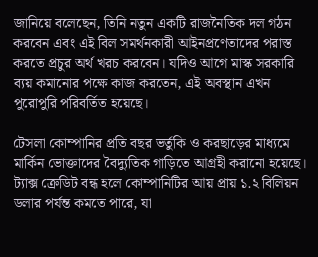জানিয়ে বলেছেন, তিনি নতুন একটি রাজনৈতিক দল গঠন করবেন এবং এই বিল সমর্থনকারী আইনপ্রণেতাদের পরাস্ত করতে প্রচুর অর্থ খরচ করবেন। যদিও আগে মাস্ক সরকারি ব্যয় কমানোর পক্ষে কাজ করতেন, এই অবস্থান এখন পুরোপুরি পরিবর্তিত হয়েছে।

টেসলা কোম্পানির প্রতি বছর ভর্তুকি ও করছাড়ের মাধ্যমে মার্কিন ভোক্তাদের বৈদ্যুতিক গাড়িতে আগ্রহী করানো হয়েছে। ট্যাক্স ক্রেডিট বন্ধ হলে কোম্পানিটির আয় প্রায় ১.২ বিলিয়ন ডলার পর্যন্ত কমতে পারে, যা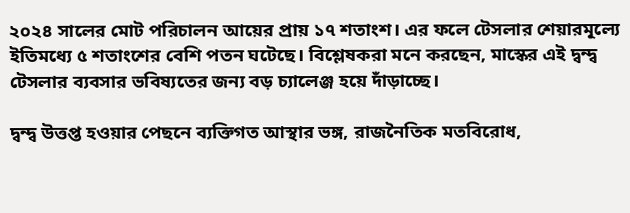২০২৪ সালের মোট পরিচালন আয়ের প্রায় ১৭ শতাংশ। এর ফলে টেসলার শেয়ারমূল্যে ইতিমধ্যে ৫ শতাংশের বেশি পতন ঘটেছে। বিশ্লেষকরা মনে করছেন, মাস্কের এই দ্বন্দ্ব টেসলার ব্যবসার ভবিষ্যতের জন্য বড় চ্যালেঞ্জ হয়ে দাঁড়াচ্ছে।

দ্বন্দ্ব উত্তপ্ত হওয়ার পেছনে ব্যক্তিগত আস্থার ভঙ্গ, রাজনৈতিক মতবিরোধ,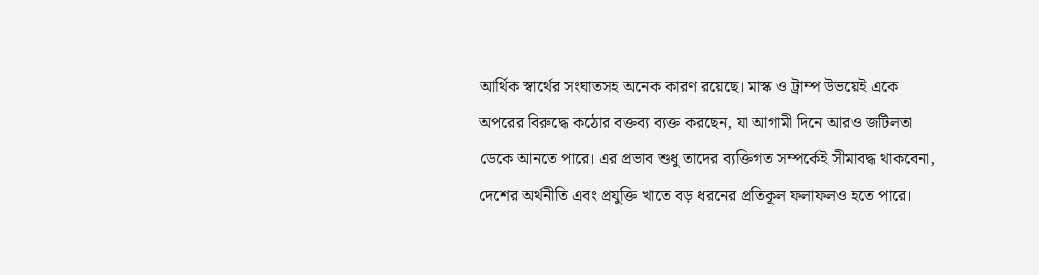আর্থিক স্বার্থের সংঘাতসহ অনেক কারণ রয়েছে। মাস্ক ও ট্রাম্প উভয়েই একে অপরের বিরুদ্ধে কঠোর বক্তব্য ব্যক্ত করছেন, যা আগামী দিনে আরও জটিলতা ডেকে আনতে পারে। এর প্রভাব শুধু তাদের ব্যক্তিগত সম্পর্কেই সীমাবদ্ধ থাকবেনা, দেশের অর্থনীতি এবং প্রযুক্তি খাতে বড় ধরনের প্রতিকূল ফলাফলও হতে পারে।